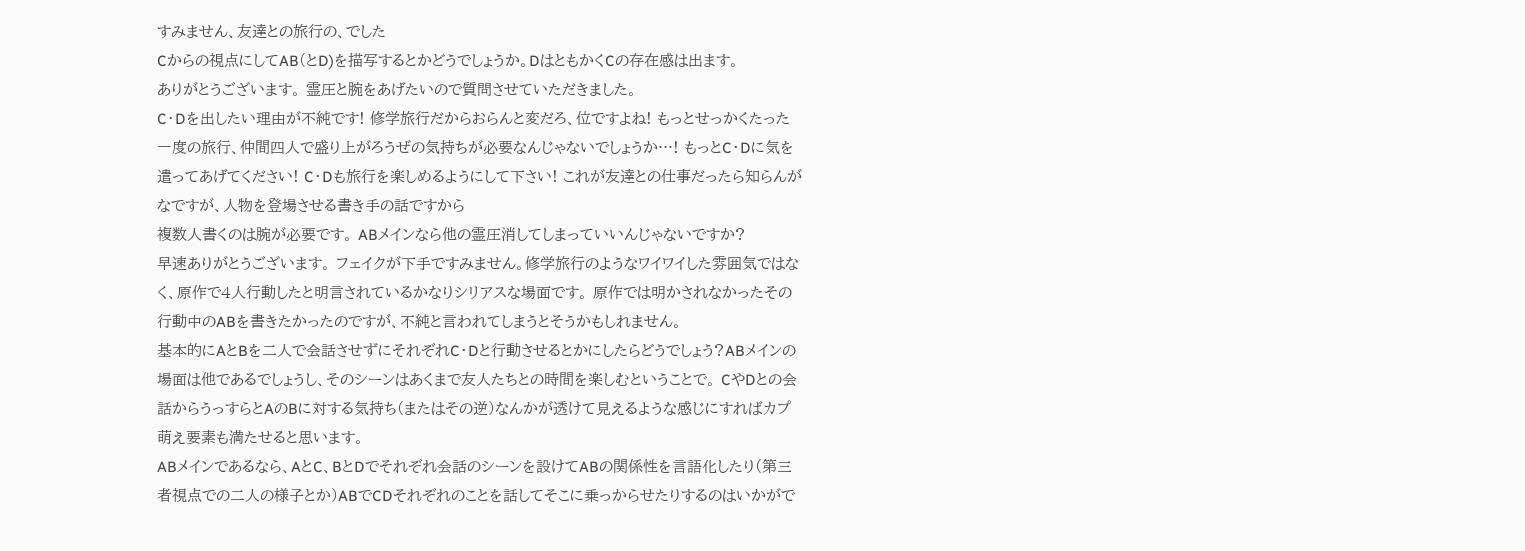すみません、友達との旅行の、でした
Cからの視点にしてAB(とD)を描写するとかどうでしょうか。DはともかくCの存在感は出ます。
ありがとうございます。 霊圧と腕をあげたいので質問させていただきました。
C・Dを出したい理由が不純です! 修学旅行だからおらんと変だろ、位ですよね! もっとせっかくたった一度の旅行、仲間四人で盛り上がろうぜの気持ちが必要なんじゃないでしょうか…! もっとC・Dに気を遣ってあげてください! C・Dも旅行を楽しめるようにして下さい! これが友達との仕事だったら知らんがなですが、人物を登場させる書き手の話ですから
複数人書くのは腕が必要です。 ABメインなら他の霊圧消してしまっていいんじゃないですか?
早速ありがとうございます。 フェイクが下手ですみません。修学旅行のようなワイワイした雰囲気ではなく、原作で4人行動したと明言されているかなりシリアスな場面です。 原作では明かされなかったその行動中のABを書きたかったのですが、不純と言われてしまうとそうかもしれません。
基本的にAとBを二人で会話させずにそれぞれC・Dと行動させるとかにしたらどうでしょう?ABメインの場面は他であるでしょうし、そのシーンはあくまで友人たちとの時間を楽しむということで。 CやDとの会話からうっすらとAのBに対する気持ち(またはその逆)なんかが透けて見えるような感じにすればカプ萌え要素も満たせると思います。
ABメインであるなら、AとC、BとDでそれぞれ会話のシーンを設けてABの関係性を言語化したり(第三者視点での二人の様子とか)ABでCDそれぞれのことを話してそこに乗っからせたりするのはいかがで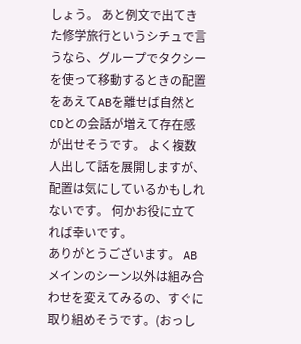しょう。 あと例文で出てきた修学旅行というシチュで言うなら、グループでタクシーを使って移動するときの配置をあえてABを離せば自然とCDとの会話が増えて存在感が出せそうです。 よく複数人出して話を展開しますが、配置は気にしているかもしれないです。 何かお役に立てれば幸いです。
ありがとうございます。 ABメインのシーン以外は組み合わせを変えてみるの、すぐに取り組めそうです。(おっし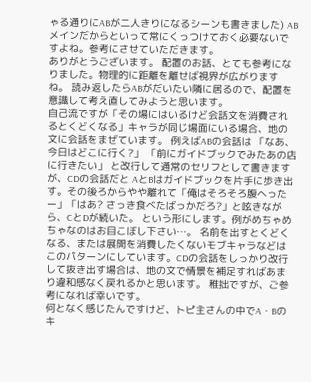ゃる通りにABが二人きりになるシーンも書きました) ABメインだからといって常にくっつけておく必要ないですよね。参考にさせていただきます。
ありがとうございます。 配置のお話、とても参考になりました。物理的に距離を離せば視界が広がりますね。 読み返したらABがだいたい隣に居るので、配置を意識して考え直してみようと思います。
自己流ですが「その場にはいるけど会話文を消費されるとくどくなる」キャラが同じ場面にいる場合、地の文に会話をまぜています。 例えばABの会話は 「なあ、今日はどこに行く?」 「前にガイドブックでみたあの店に行きたい」 と改行して通常のセリフとして書きますが、CDの会話だと AとBはガイドブックを片手に歩き出す。その後ろからやや離れて「俺はそろそろ腹へったー」「はあ? さっき食べたばっかだろ?」と呟きながら、CとDが続いた。 という形にします。例がめちゃめちゃなのはお目こぼし下さい…。 名前を出すとくどくなる、または展開を消費したくないモブキャラなどはこのパターンにしています。CDの会話をしっかり改行して抜き出す場合は、地の文で情景を補足すればあまり違和感なく戻れるかと思います。 稚拙ですが、ご参考になれば幸いです。
何となく感じたんですけど、トピ主さんの中でA・Bのキ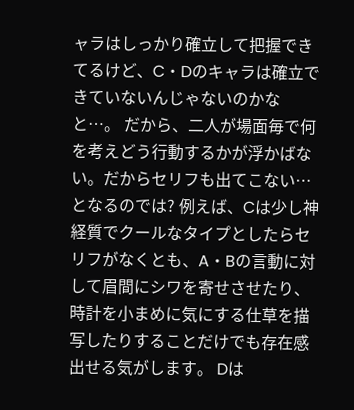ャラはしっかり確立して把握できてるけど、C・Dのキャラは確立できていないんじゃないのかなと…。 だから、二人が場面毎で何を考えどう行動するかが浮かばない。だからセリフも出てこない…となるのでは? 例えば、Cは少し神経質でクールなタイプとしたらセリフがなくとも、A・Bの言動に対して眉間にシワを寄せさせたり、時計を小まめに気にする仕草を描写したりすることだけでも存在感出せる気がします。 Dは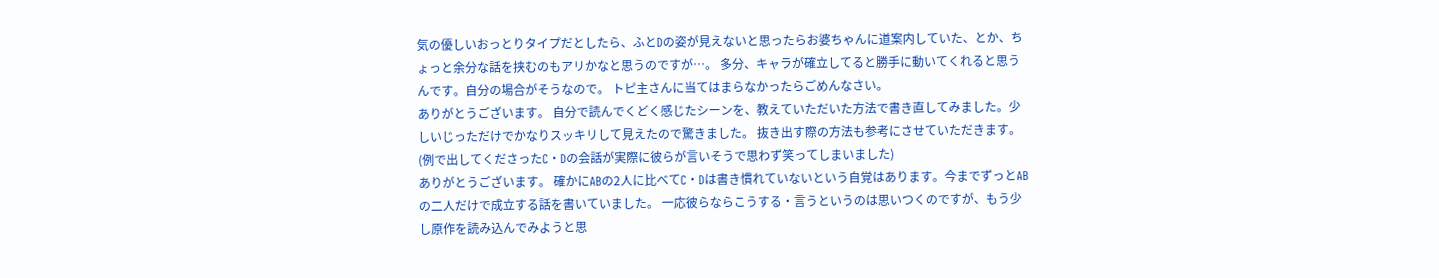気の優しいおっとりタイプだとしたら、ふとDの姿が見えないと思ったらお婆ちゃんに道案内していた、とか、ちょっと余分な話を挟むのもアリかなと思うのですが…。 多分、キャラが確立してると勝手に動いてくれると思うんです。自分の場合がそうなので。 トピ主さんに当てはまらなかったらごめんなさい。
ありがとうございます。 自分で読んでくどく感じたシーンを、教えていただいた方法で書き直してみました。少しいじっただけでかなりスッキリして見えたので驚きました。 抜き出す際の方法も参考にさせていただきます。 (例で出してくださったC・Dの会話が実際に彼らが言いそうで思わず笑ってしまいました)
ありがとうございます。 確かにABの2人に比べてC・Dは書き慣れていないという自覚はあります。今までずっとABの二人だけで成立する話を書いていました。 一応彼らならこうする・言うというのは思いつくのですが、もう少し原作を読み込んでみようと思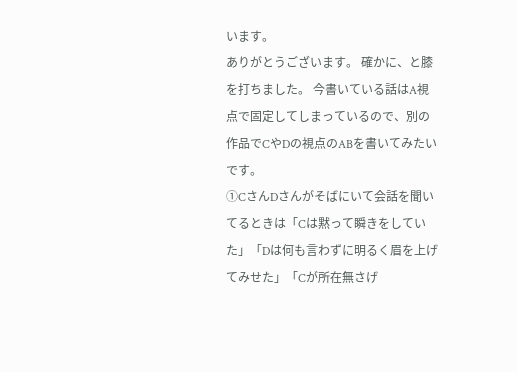います。
ありがとうございます。 確かに、と膝を打ちました。 今書いている話はA視点で固定してしまっているので、別の作品でCやDの視点のABを書いてみたいです。
①CさんDさんがそばにいて会話を聞いてるときは「Cは黙って瞬きをしていた」「Dは何も言わずに明るく眉を上げてみせた」「Cが所在無さげ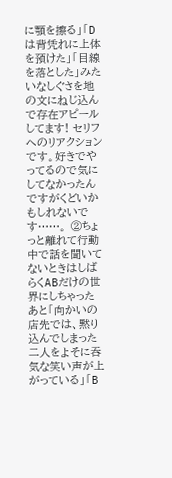に顎を擦る」「Dは背凭れに上体を預けた」「目線を落とした」みたいなしぐさを地の文にねじ込んで存在アピールしてます! セリフへのリアクションです。好きでやってるので気にしてなかったんですがくどいかもしれないです……。 ②ちょっと離れて行動中で話を聞いてないときはしばらくABだけの世界にしちゃったあと「向かいの店先では、黙り込んでしまった二人をよそに吞気な笑い声が上がっている」「B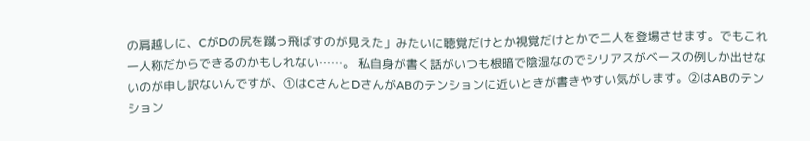の肩越しに、CがDの尻を蹴っ飛ばすのが見えた」みたいに聴覚だけとか視覚だけとかで二人を登場させます。でもこれ一人称だからできるのかもしれない……。 私自身が書く話がいつも根暗で陰湿なのでシリアスがベースの例しか出せないのが申し訳ないんですが、①はCさんとDさんがABのテンションに近いときが書きやすい気がします。②はABのテンション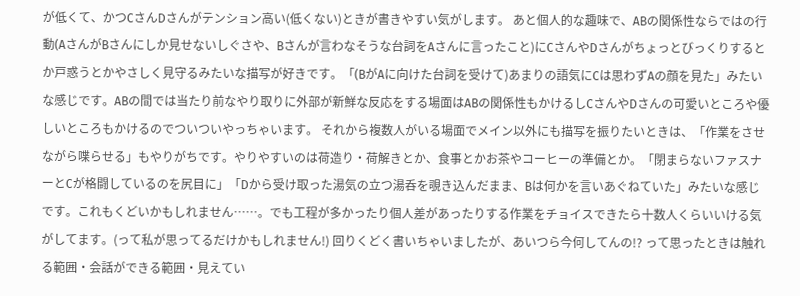が低くて、かつCさんDさんがテンション高い(低くない)ときが書きやすい気がします。 あと個人的な趣味で、ABの関係性ならではの行動(AさんがBさんにしか見せないしぐさや、Bさんが言わなそうな台詞をAさんに言ったこと)にCさんやDさんがちょっとびっくりするとか戸惑うとかやさしく見守るみたいな描写が好きです。「(BがAに向けた台詞を受けて)あまりの語気にCは思わずAの顔を見た」みたいな感じです。ABの間では当たり前なやり取りに外部が新鮮な反応をする場面はABの関係性もかけるしCさんやDさんの可愛いところや優しいところもかけるのでついついやっちゃいます。 それから複数人がいる場面でメイン以外にも描写を振りたいときは、「作業をさせながら喋らせる」もやりがちです。やりやすいのは荷造り・荷解きとか、食事とかお茶やコーヒーの準備とか。「閉まらないファスナーとCが格闘しているのを尻目に」「Dから受け取った湯気の立つ湯呑を覗き込んだまま、Bは何かを言いあぐねていた」みたいな感じです。これもくどいかもしれません……。でも工程が多かったり個人差があったりする作業をチョイスできたら十数人くらいいける気がしてます。(って私が思ってるだけかもしれません!) 回りくどく書いちゃいましたが、あいつら今何してんの!? って思ったときは触れる範囲・会話ができる範囲・見えてい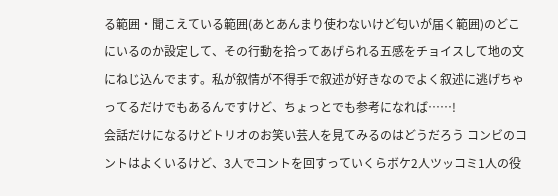る範囲・聞こえている範囲(あとあんまり使わないけど匂いが届く範囲)のどこにいるのか設定して、その行動を拾ってあげられる五感をチョイスして地の文にねじ込んでます。私が叙情が不得手で叙述が好きなのでよく叙述に逃げちゃってるだけでもあるんですけど、ちょっとでも参考になれば……!
会話だけになるけどトリオのお笑い芸人を見てみるのはどうだろう コンビのコントはよくいるけど、3人でコントを回すっていくらボケ2人ツッコミ1人の役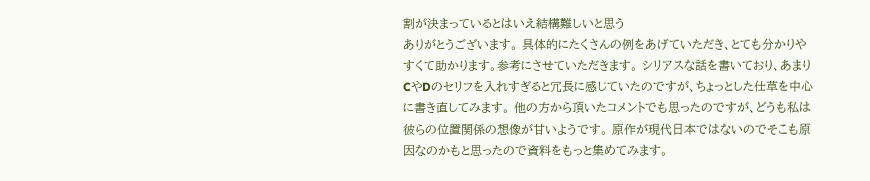割が決まっているとはいえ結構難しいと思う
ありがとうございます。 具体的にたくさんの例をあげていただき、とても分かりやすくて助かります。参考にさせていただきます。 シリアスな話を書いており、あまりCやDのセリフを入れすぎると冗長に感じていたのですが、ちょっとした仕草を中心に書き直してみます。 他の方から頂いたコメントでも思ったのですが、どうも私は彼らの位置関係の想像が甘いようです。 原作が現代日本ではないのでそこも原因なのかもと思ったので資料をもっと集めてみます。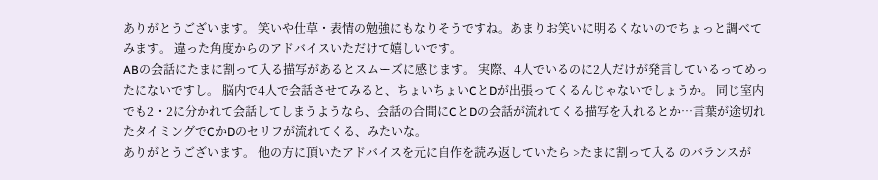ありがとうございます。 笑いや仕草・表情の勉強にもなりそうですね。あまりお笑いに明るくないのでちょっと調べてみます。 違った角度からのアドバイスいただけて嬉しいです。
ABの会話にたまに割って入る描写があるとスムーズに感じます。 実際、4人でいるのに2人だけが発言しているってめったにないですし。 脳内で4人で会話させてみると、ちょいちょいCとDが出張ってくるんじゃないでしょうか。 同じ室内でも2・2に分かれて会話してしまうようなら、会話の合間にCとDの会話が流れてくる描写を入れるとか…言葉が途切れたタイミングでCかDのセリフが流れてくる、みたいな。
ありがとうございます。 他の方に頂いたアドバイスを元に自作を読み返していたら >たまに割って入る のバランスが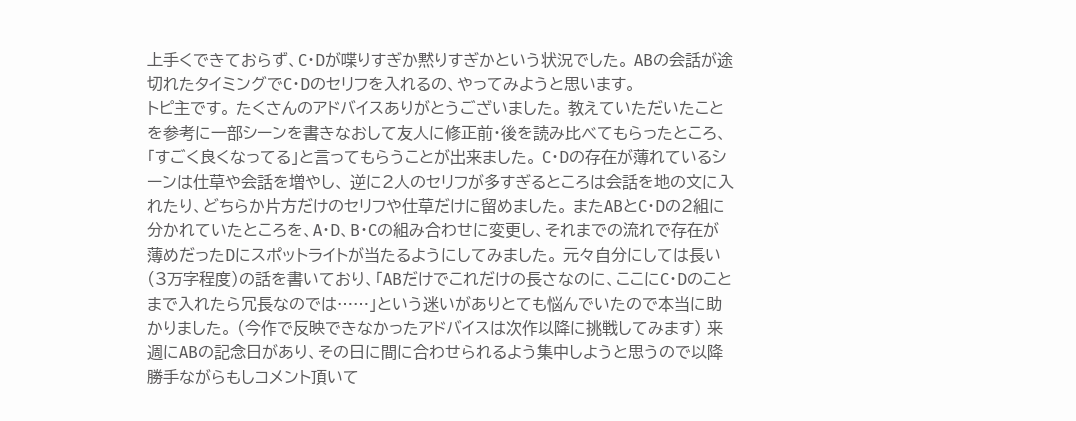上手くできておらず、C・Dが喋りすぎか黙りすぎかという状況でした。 ABの会話が途切れたタイミングでC・Dのセリフを入れるの、やってみようと思います。
トピ主です。 たくさんのアドバイスありがとうございました。 教えていただいたことを参考に一部シーンを書きなおして友人に修正前・後を読み比べてもらったところ、「すごく良くなってる」と言ってもらうことが出来ました。 C・Dの存在が薄れているシーンは仕草や会話を増やし、 逆に2人のセリフが多すぎるところは会話を地の文に入れたり、どちらか片方だけのセリフや仕草だけに留めました。 またABとC・Dの2組に分かれていたところを、A・D、B・Cの組み合わせに変更し、それまでの流れで存在が薄めだったDにスポットライトが当たるようにしてみました。 元々自分にしては長い(3万字程度)の話を書いており、「ABだけでこれだけの長さなのに、ここにC・Dのことまで入れたら冗長なのでは……」という迷いがありとても悩んでいたので本当に助かりました。 (今作で反映できなかったアドバイスは次作以降に挑戦してみます) 来週にABの記念日があり、その日に間に合わせられるよう集中しようと思うので以降勝手ながらもしコメント頂いて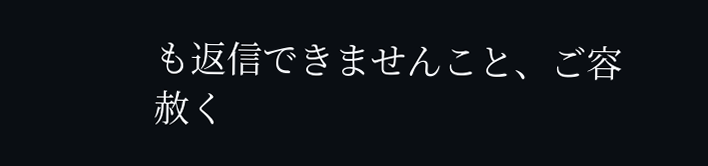も返信できませんこと、ご容赦く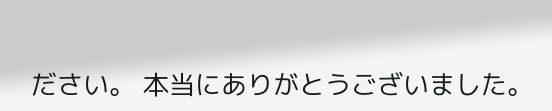ださい。 本当にありがとうございました。